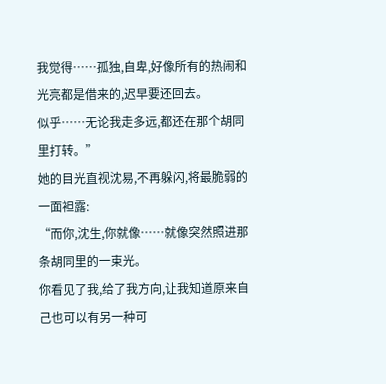我觉得……孤独,自卑,好像所有的热闹和光亮都是借来的,迟早要还回去。
似乎……无论我走多远,都还在那个胡同里打转。”
她的目光直视沈易,不再躲闪,将最脆弱的一面袒露:
“而你,沈生,你就像……就像突然照进那条胡同里的一束光。
你看见了我,给了我方向,让我知道原来自己也可以有另一种可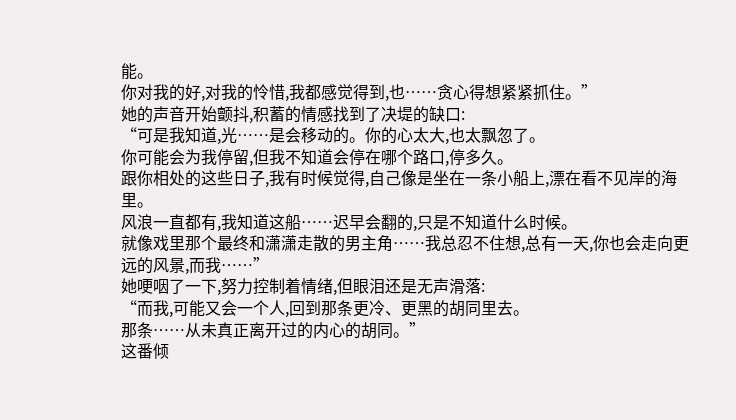能。
你对我的好,对我的怜惜,我都感觉得到,也……贪心得想紧紧抓住。”
她的声音开始颤抖,积蓄的情感找到了决堤的缺口:
“可是我知道,光……是会移动的。你的心太大,也太飘忽了。
你可能会为我停留,但我不知道会停在哪个路口,停多久。
跟你相处的这些日子,我有时候觉得,自己像是坐在一条小船上,漂在看不见岸的海里。
风浪一直都有,我知道这船……迟早会翻的,只是不知道什么时候。
就像戏里那个最终和潇潇走散的男主角……我总忍不住想,总有一天,你也会走向更远的风景,而我……”
她哽咽了一下,努力控制着情绪,但眼泪还是无声滑落:
“而我,可能又会一个人,回到那条更冷、更黑的胡同里去。
那条……从未真正离开过的内心的胡同。”
这番倾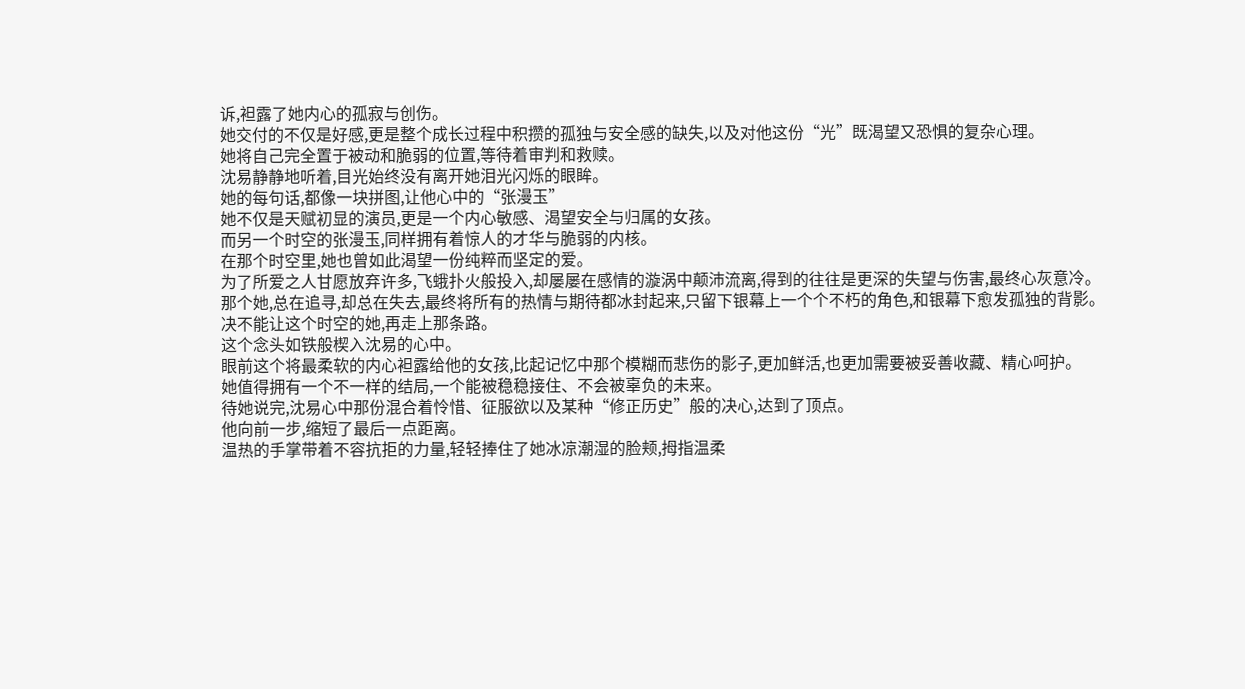诉,袒露了她内心的孤寂与创伤。
她交付的不仅是好感,更是整个成长过程中积攒的孤独与安全感的缺失,以及对他这份“光”既渴望又恐惧的复杂心理。
她将自己完全置于被动和脆弱的位置,等待着审判和救赎。
沈易静静地听着,目光始终没有离开她泪光闪烁的眼眸。
她的每句话,都像一块拼图,让他心中的“张漫玉”
她不仅是天赋初显的演员,更是一个内心敏感、渴望安全与归属的女孩。
而另一个时空的张漫玉,同样拥有着惊人的才华与脆弱的内核。
在那个时空里,她也曾如此渴望一份纯粹而坚定的爱。
为了所爱之人甘愿放弃许多,飞蛾扑火般投入,却屡屡在感情的漩涡中颠沛流离,得到的往往是更深的失望与伤害,最终心灰意冷。
那个她,总在追寻,却总在失去,最终将所有的热情与期待都冰封起来,只留下银幕上一个个不朽的角色,和银幕下愈发孤独的背影。
决不能让这个时空的她,再走上那条路。
这个念头如铁般楔入沈易的心中。
眼前这个将最柔软的内心袒露给他的女孩,比起记忆中那个模糊而悲伤的影子,更加鲜活,也更加需要被妥善收藏、精心呵护。
她值得拥有一个不一样的结局,一个能被稳稳接住、不会被辜负的未来。
待她说完,沈易心中那份混合着怜惜、征服欲以及某种“修正历史”般的决心,达到了顶点。
他向前一步,缩短了最后一点距离。
温热的手掌带着不容抗拒的力量,轻轻捧住了她冰凉潮湿的脸颊,拇指温柔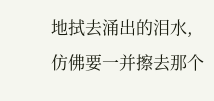地拭去涌出的泪水,仿佛要一并擦去那个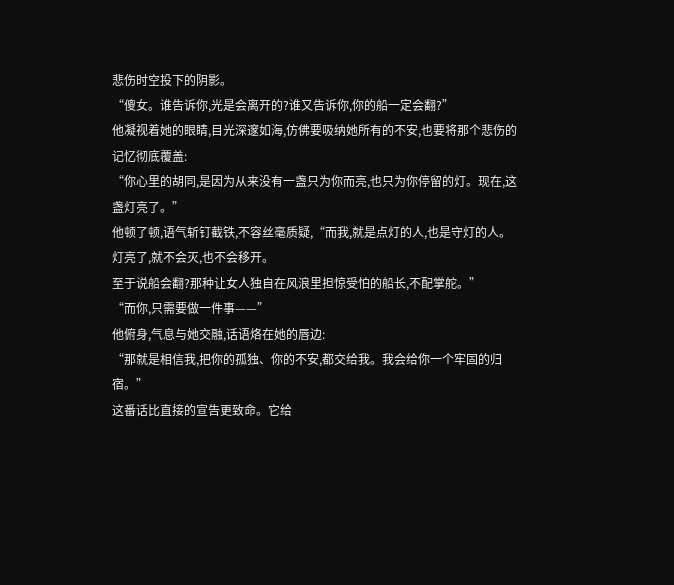悲伤时空投下的阴影。
“傻女。谁告诉你,光是会离开的?谁又告诉你,你的船一定会翻?”
他凝视着她的眼睛,目光深邃如海,仿佛要吸纳她所有的不安,也要将那个悲伤的记忆彻底覆盖:
“你心里的胡同,是因为从来没有一盏只为你而亮,也只为你停留的灯。现在,这盏灯亮了。”
他顿了顿,语气斩钉截铁,不容丝毫质疑,“而我,就是点灯的人,也是守灯的人。
灯亮了,就不会灭,也不会移开。
至于说船会翻?那种让女人独自在风浪里担惊受怕的船长,不配掌舵。”
“而你,只需要做一件事——”
他俯身,气息与她交融,话语烙在她的唇边:
“那就是相信我,把你的孤独、你的不安,都交给我。我会给你一个牢固的归宿。”
这番话比直接的宣告更致命。它给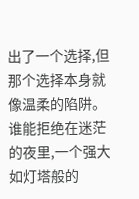出了一个选择,但那个选择本身就像温柔的陷阱。
谁能拒绝在迷茫的夜里,一个强大如灯塔般的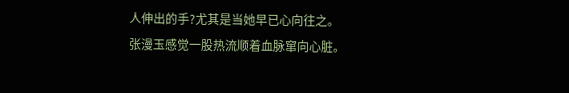人伸出的手?尤其是当她早已心向往之。
张漫玉感觉一股热流顺着血脉窜向心脏。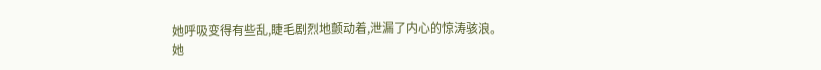她呼吸变得有些乱,睫毛剧烈地颤动着,泄漏了内心的惊涛骇浪。
她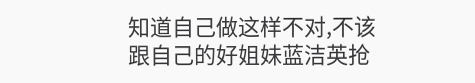知道自己做这样不对,不该跟自己的好姐妹蓝洁英抢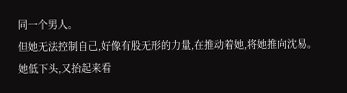同一个男人。
但她无法控制自己,好像有股无形的力量,在推动着她,将她推向沈易。
她低下头,又抬起来看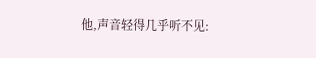他,声音轻得几乎听不见: